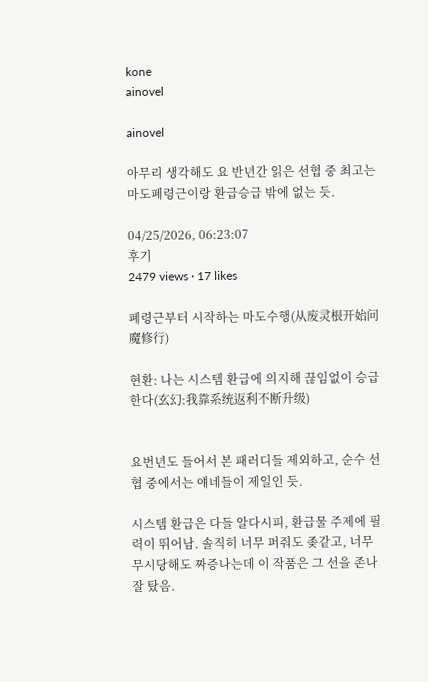kone
ainovel

ainovel

아무리 생각해도 요 반년간 읽은 선협 중 최고는 마도폐령근이랑 환급승급 밖에 없는 듯.

04/25/2026, 06:23:07
후기
2479 views · 17 likes

폐령근부터 시작하는 마도수행(从废灵根开始问魔修行)

현환: 나는 시스템 환급에 의지해 끊임없이 승급한다(玄幻:我靠系统返利不断升级)


요번년도 들어서 본 패러디들 제외하고, 순수 선협 중에서는 얘네들이 제일인 듯.

시스템 환급은 다들 알다시피, 환급물 주제에 필력이 뛰어남. 솔직히 너무 퍼줘도 좆같고, 너무 무시당해도 짜증나는데 이 작품은 그 선을 존나 잘 탔음.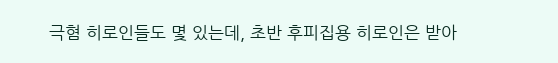극혐 히로인들도 몇 있는데, 초반 후피집용 히로인은 받아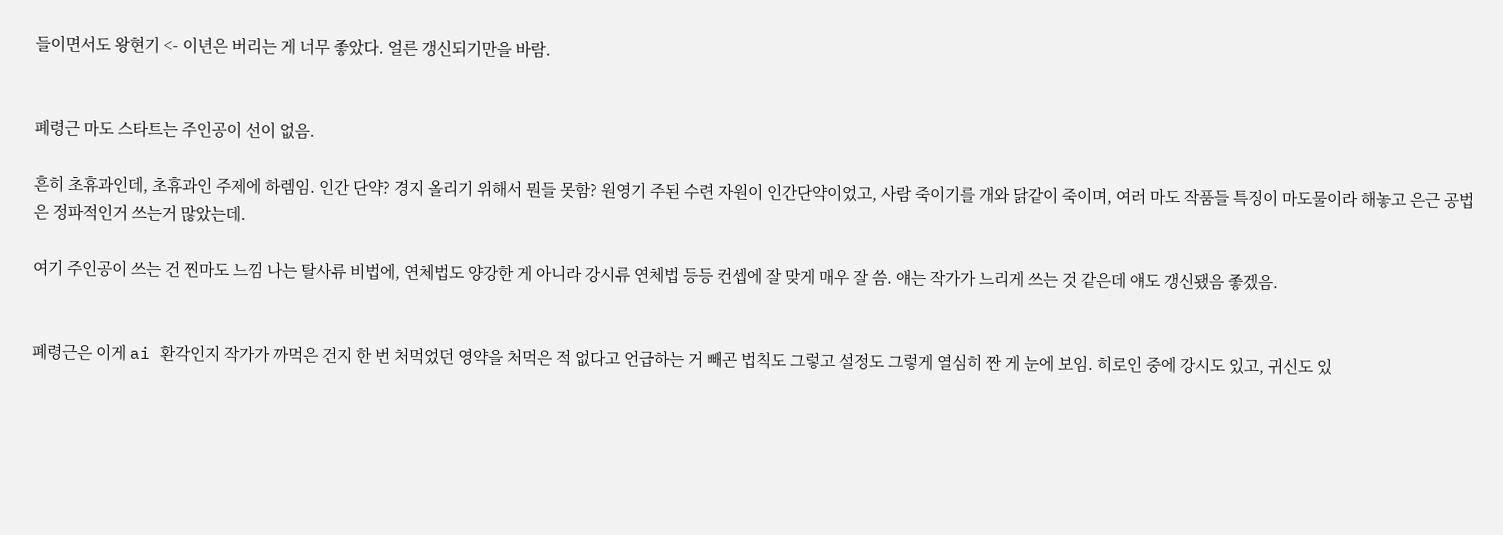들이면서도 왕현기 <- 이년은 버리는 게 너무 좋았다. 얼른 갱신되기만을 바람.


폐령근 마도 스타트는 주인공이 선이 없음.

흔히 초휴과인데, 초휴과인 주제에 하렘임. 인간 단약? 경지 올리기 위해서 뭔들 못함? 원영기 주된 수련 자원이 인간단약이었고, 사람 죽이기를 개와 닭같이 죽이며, 여러 마도 작품들 특징이 마도물이라 해놓고 은근 공법은 정파적인거 쓰는거 많았는데.

여기 주인공이 쓰는 건 찐마도 느낌 나는 탈사류 비법에, 연체법도 양강한 게 아니라 강시류 연체법 등등 컨셉에 잘 맞게 매우 잘 씀. 얘는 작가가 느리게 쓰는 것 같은데 얘도 갱신됐음 좋겠음.


폐령근은 이게 ai 환각인지 작가가 까먹은 건지 한 번 처먹었던 영약을 처먹은 적 없다고 언급하는 거 빼곤 법칙도 그렇고 설정도 그렇게 열심히 짠 게 눈에 보임. 히로인 중에 강시도 있고, 귀신도 있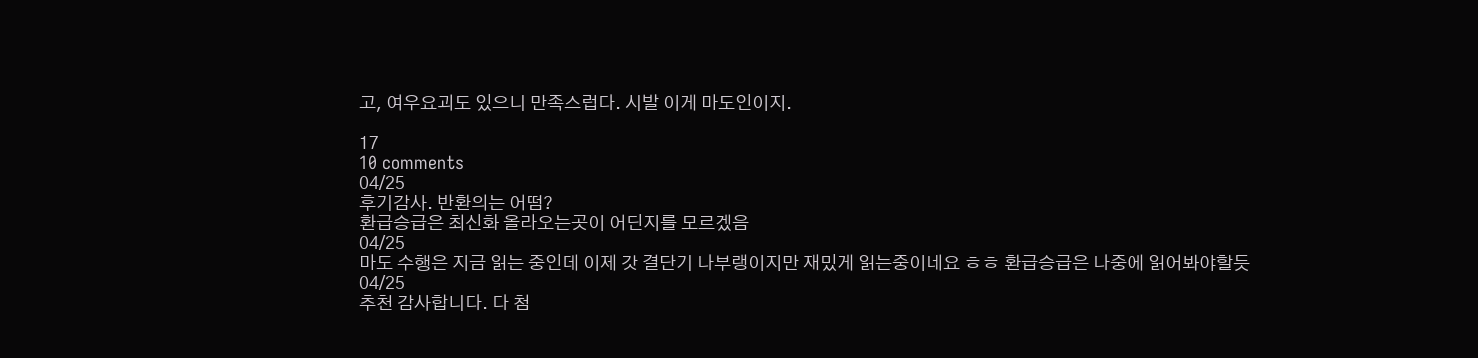고, 여우요괴도 있으니 만족스럽다. 시발 이게 마도인이지.

17
10 comments
04/25
후기감사. 반환의는 어떰?
환급승급은 최신화 올라오는곳이 어딘지를 모르겠음
04/25
마도 수행은 지금 읽는 중인데 이제 갓 결단기 나부랭이지만 재밌게 읽는중이네요 ㅎㅎ 환급승급은 나중에 읽어봐야할듯
04/25
추천 감사합니다. 다 첨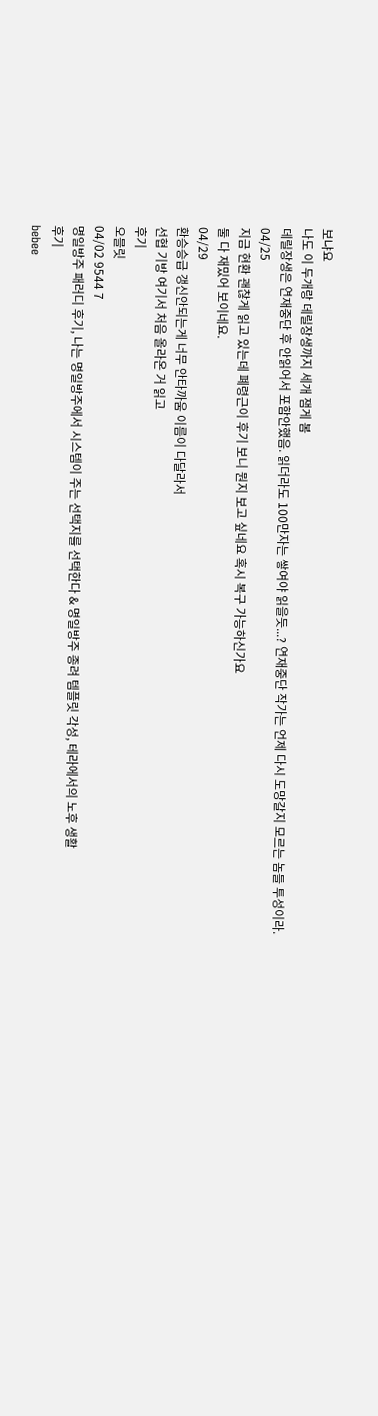보냐요
나도 이 두개랑 데릴장생까지 세개 잼게 봄
데릴장생은 연재중단 후 안읽어서 포함안했음. 읽더라도 100만자는 쌓여야 읽을듯...? 연재중단 작가는 언제 다시 도망갈지 모르는 놈들 투성이라.
04/25
지금 현환 괜찮게 읽고 있는데 폐령근이 후기 보니 뭔지 보고 싶네요 혹시 복구 가능하신가요
둘 다 재밌어 보이네요.
04/29
환승승급 갱신안되는게 너무 안타까움 이름이 다달라서
선협 기방 여기서 처음 올라온 거 읽고
후기
오믈릿
04/02 9544 7
명일방주 패러디 후기, 나는 명일방주에서 시스템이 주는 선택지를 선택한다 & 명일방주 종려 템플릿 각성, 테라에서의 노후 생활
후기
bebee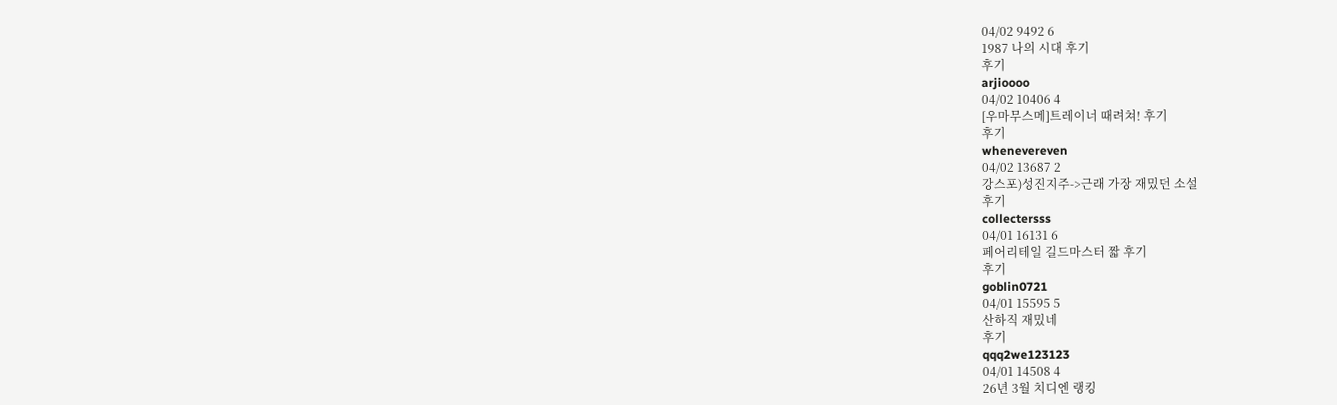04/02 9492 6
1987 나의 시대 후기
후기
arjioooo
04/02 10406 4
[우마무스메]트레이너 때려쳐! 후기
후기
whenevereven
04/02 13687 2
강스포)성진지주->근래 가장 재밌던 소설
후기
collectersss
04/01 16131 6
페어리테일 길드마스터 짧 후기
후기
goblin0721
04/01 15595 5
산하직 재밌네
후기
qqq2we123123
04/01 14508 4
26년 3월 치디엔 랭킹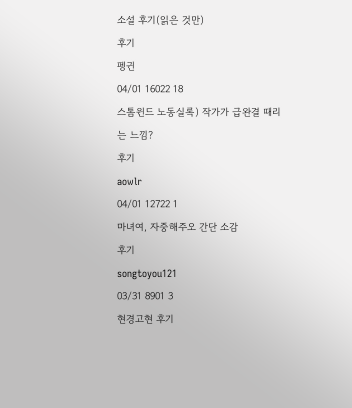소설 후기(읽은 것만)
후기
펭귄
04/01 16022 18
스톰윈드 노동실록) 작가가 급완결 때리는 느낌?
후기
aowlr
04/01 12722 1
마녀여, 자중해주오 간단 소감
후기
songtoyou121
03/31 8901 3
현경고현 후기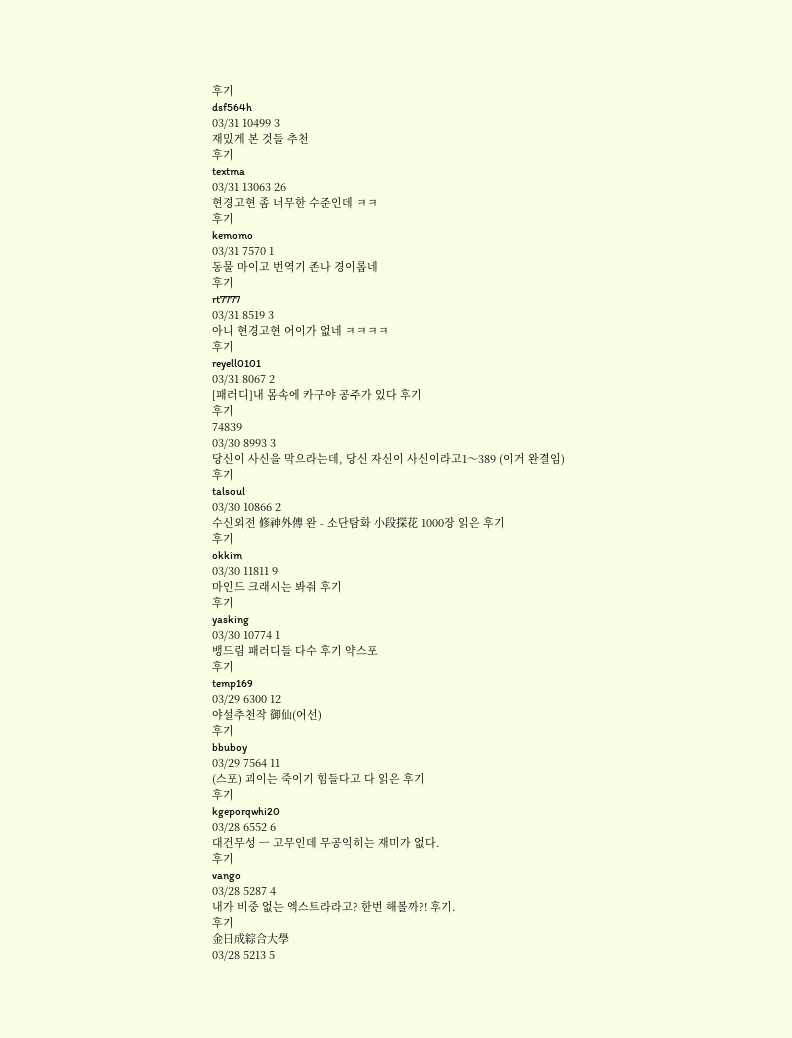후기
dsf564h
03/31 10499 3
재밌게 본 것들 추천
후기
textma
03/31 13063 26
현경고현 좀 너무한 수준인데 ㅋㅋ
후기
kemomo
03/31 7570 1
동물 마이고 번역기 존나 경이롭네
후기
rt7777
03/31 8519 3
아니 현경고현 어이가 없네 ㅋㅋㅋㅋ
후기
reyell0101
03/31 8067 2
[패러디]내 몸속에 카구야 공주가 있다 후기
후기
74839
03/30 8993 3
당신이 사신을 막으라는데, 당신 자신이 사신이라고1〜389 (이거 완결임)
후기
talsoul
03/30 10866 2
수신외전 修神外傳 완 - 소단탐화 小段探花 1000장 읽은 후기
후기
okkim
03/30 11811 9
마인드 크래시는 봐줘 후기
후기
yasking
03/30 10774 1
뱅드림 패러디들 다수 후기 약스포
후기
temp169
03/29 6300 12
야설추천작 御仙(어선)
후기
bbuboy
03/29 7564 11
(스포) 괴이는 죽이기 힘들다고 다 읽은 후기
후기
kgeporqwhi20
03/28 6552 6
대건무성 ㅡ 고무인데 무공익히는 재미가 없다.
후기
vango
03/28 5287 4
내가 비중 없는 엑스트라라고? 한번 해볼까?! 후기.
후기
金日成綜合大學
03/28 5213 5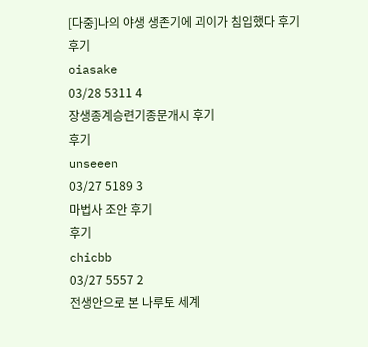[다중]나의 야생 생존기에 괴이가 침입했다 후기
후기
oiasake
03/28 5311 4
장생종계승련기종문개시 후기
후기
unseeen
03/27 5189 3
마법사 조안 후기
후기
chicbb
03/27 5557 2
전생안으로 본 나루토 세계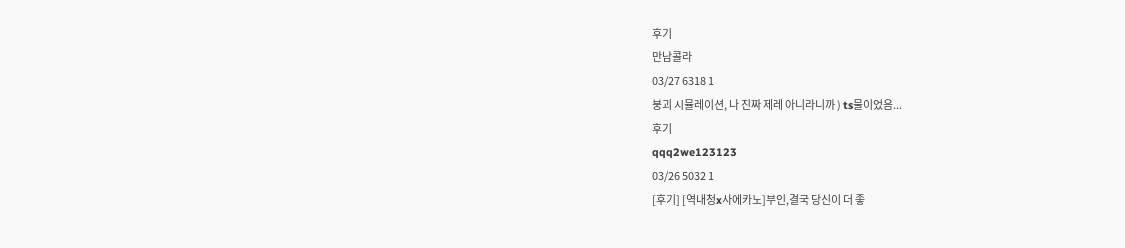후기
만남콜라
03/27 6318 1
붕괴 시뮬레이션, 나 진짜 제레 아니라니까 ) ts물이었음...
후기
qqq2we123123
03/26 5032 1
[후기] [역내청x사에카노]부인,결국 당신이 더 좋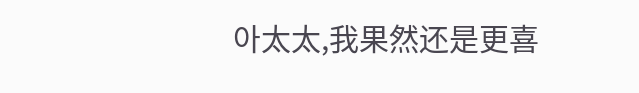아太太,我果然还是更喜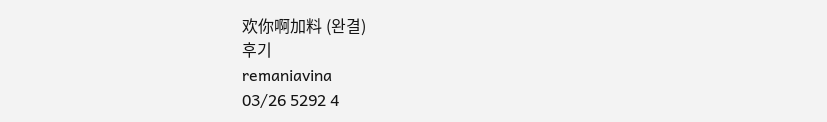欢你啊加料 (완결)
후기
remaniavina
03/26 5292 4